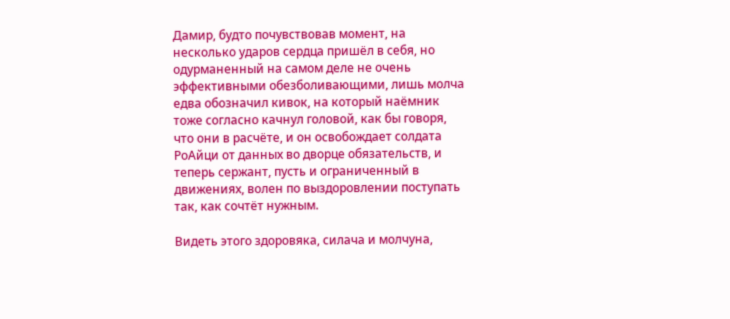Дамир, будто почувствовав момент, на несколько ударов сердца пришёл в себя, но одурманенный на самом деле не очень эффективными обезболивающими, лишь молча едва обозначил кивок, на который наёмник тоже согласно качнул головой, как бы говоря, что они в расчёте, и он освобождает солдата РоАйци от данных во дворце обязательств, и теперь сержант, пусть и ограниченный в движениях, волен по выздоровлении поступать так, как сочтёт нужным.

Видеть этого здоровяка, силача и молчуна,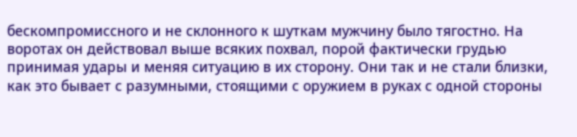бескомпромиссного и не склонного к шуткам мужчину было тягостно. На воротах он действовал выше всяких похвал, порой фактически грудью принимая удары и меняя ситуацию в их сторону. Они так и не стали близки, как это бывает с разумными, стоящими с оружием в руках с одной стороны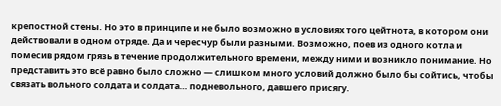крепостной стены. Но это в принципе и не было возможно в условиях того цейтнота, в котором они действовали в одном отряде. Да и чересчур были разными. Возможно, поев из одного котла и помесив рядом грязь в течение продолжительного времени, между ними и возникло понимание. Но представить это всё равно было сложно — слишком много условий должно было бы сойтись, чтобы связать вольного солдата и солдата… подневольного, давшего присягу.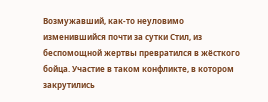Возмужавший, как-то неуловимо изменившийся почти за сутки Стил, из беспомощной жертвы превратился в жёсткого бойца. Участие в таком конфликте, в котором закрутились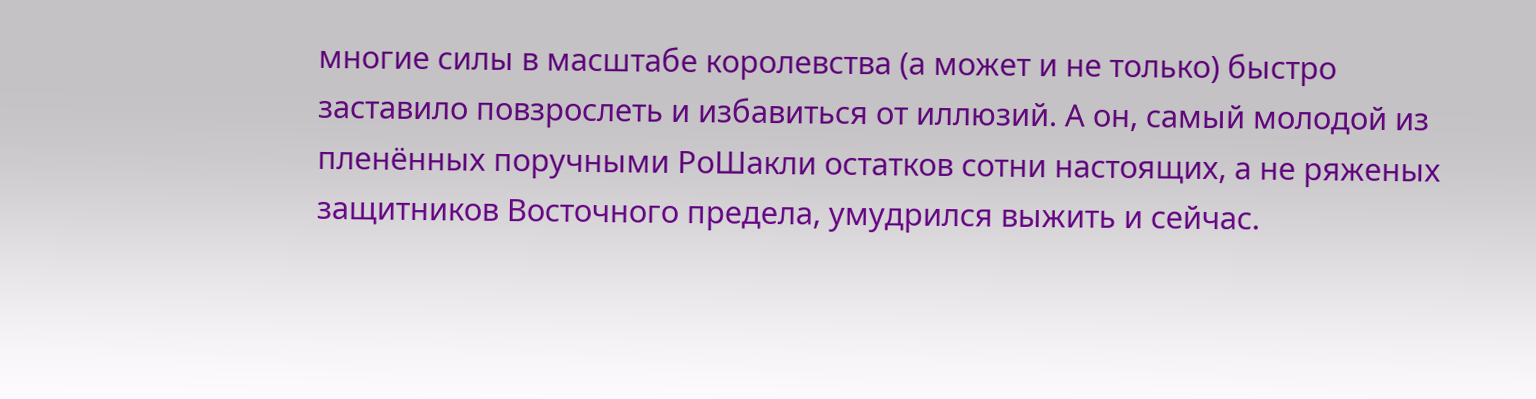многие силы в масштабе королевства (а может и не только) быстро заставило повзрослеть и избавиться от иллюзий. А он, самый молодой из пленённых поручными РоШакли остатков сотни настоящих, а не ряженых защитников Восточного предела, умудрился выжить и сейчас.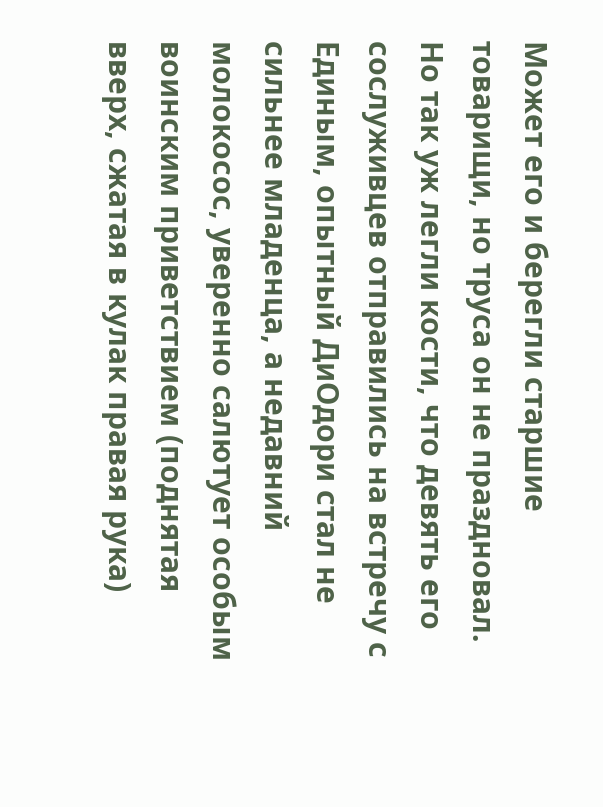Может его и берегли старшие товарищи, но труса он не праздновал. Но так уж легли кости, что девять его сослуживцев отправились на встречу с Единым, опытный ДиОдори стал не сильнее младенца, а недавний молокосос, уверенно салютует особым воинским приветствием (поднятая вверх, сжатая в кулак правая рука)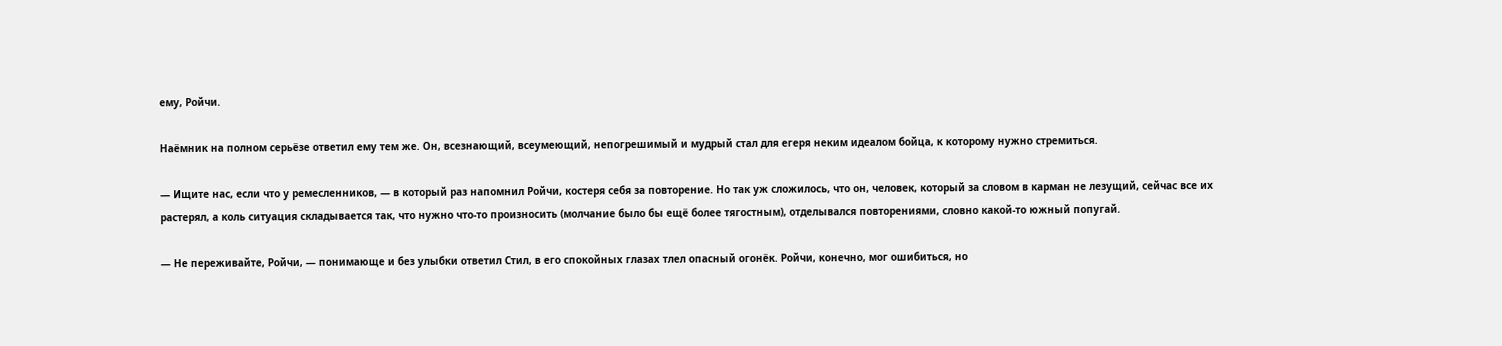ему, Ройчи.

Наёмник на полном серьёзе ответил ему тем же. Он, всезнающий, всеумеющий, непогрешимый и мудрый стал для егеря неким идеалом бойца, к которому нужно стремиться.

— Ищите нас, если что у ремесленников, — в который раз напомнил Ройчи, костеря себя за повторение. Но так уж сложилось, что он, человек, который за словом в карман не лезущий, сейчас все их растерял, а коль ситуация складывается так, что нужно что-то произносить (молчание было бы ещё более тягостным), отделывался повторениями, словно какой-то южный попугай.

— Не переживайте, Ройчи, — понимающе и без улыбки ответил Стил, в его спокойных глазах тлел опасный огонёк. Ройчи, конечно, мог ошибиться, но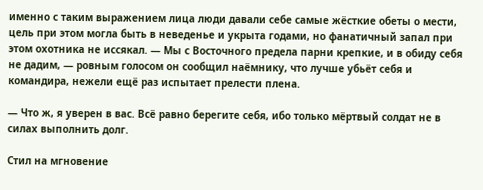именно с таким выражением лица люди давали себе самые жёсткие обеты о мести, цель при этом могла быть в неведенье и укрыта годами, но фанатичный запал при этом охотника не иссякал. — Мы с Восточного предела парни крепкие, и в обиду себя не дадим, — ровным голосом он сообщил наёмнику, что лучше убьёт себя и командира, нежели ещё раз испытает прелести плена.

— Что ж, я уверен в вас. Всё равно берегите себя, ибо только мёртвый солдат не в силах выполнить долг.

Стил на мгновение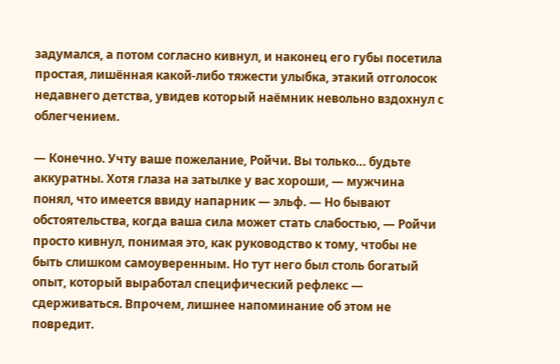задумался, а потом согласно кивнул, и наконец его губы посетила простая, лишённая какой-либо тяжести улыбка, этакий отголосок недавнего детства, увидев который наёмник невольно вздохнул с облегчением.

— Конечно. Учту ваше пожелание, Ройчи. Вы только… будьте аккуратны. Хотя глаза на затылке у вас хороши, — мужчина понял, что имеется ввиду напарник — эльф. — Но бывают обстоятельства, когда ваша сила может стать слабостью, — Ройчи просто кивнул, понимая это, как руководство к тому, чтобы не быть слишком самоуверенным. Но тут него был столь богатый опыт, который выработал специфический рефлекс — сдерживаться. Впрочем, лишнее напоминание об этом не повредит.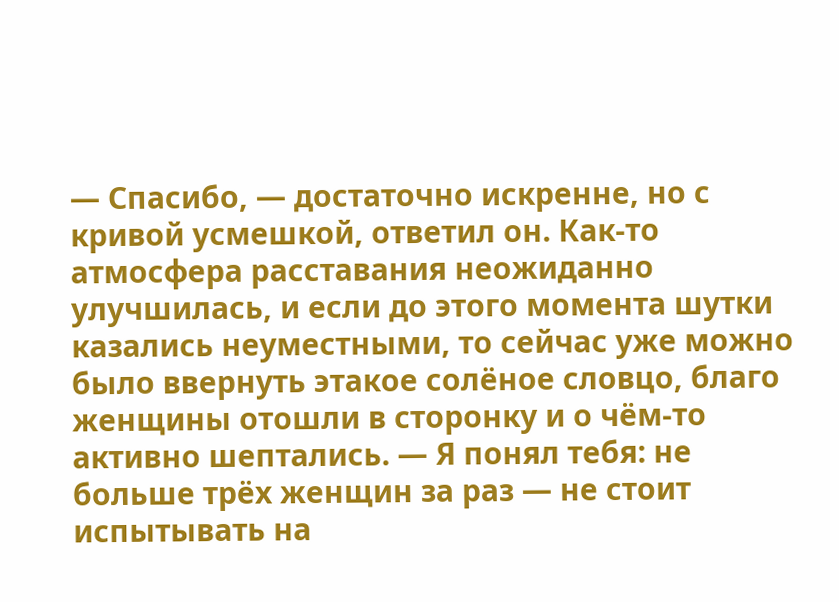— Спасибо, — достаточно искренне, но с кривой усмешкой, ответил он. Как-то атмосфера расставания неожиданно улучшилась, и если до этого момента шутки казались неуместными, то сейчас уже можно было ввернуть этакое солёное словцо, благо женщины отошли в сторонку и о чём-то активно шептались. — Я понял тебя: не больше трёх женщин за раз — не стоит испытывать на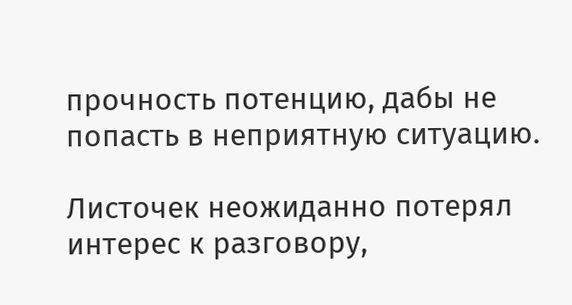прочность потенцию, дабы не попасть в неприятную ситуацию.

Листочек неожиданно потерял интерес к разговору,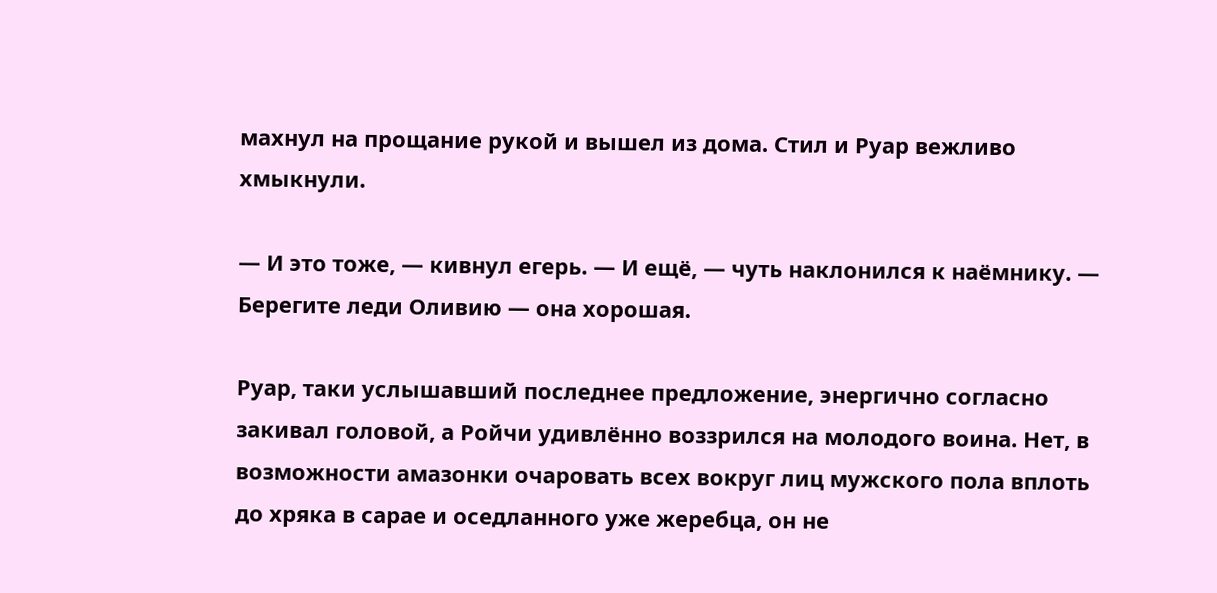махнул на прощание рукой и вышел из дома. Стил и Руар вежливо хмыкнули.

— И это тоже, — кивнул егерь. — И ещё, — чуть наклонился к наёмнику. — Берегите леди Оливию — она хорошая.

Руар, таки услышавший последнее предложение, энергично согласно закивал головой, а Ройчи удивлённо воззрился на молодого воина. Нет, в возможности амазонки очаровать всех вокруг лиц мужского пола вплоть до хряка в сарае и оседланного уже жеребца, он не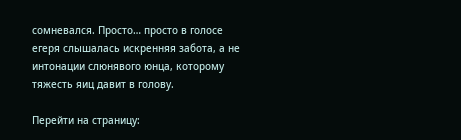сомневался. Просто… просто в голосе егеря слышалась искренняя забота, а не интонации слюнявого юнца, которому тяжесть яиц давит в голову.

Перейти на страницу: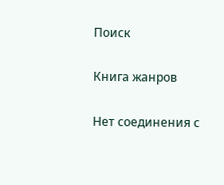Поиск

Книга жанров

Нет соединения с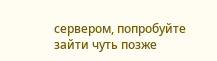сервером, попробуйте зайти чуть позже